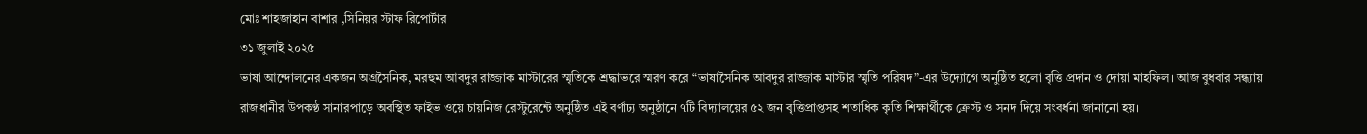মোঃ শাহজাহান বাশার ,সিনিয়র স্টাফ রিপোর্টার
৩১ জুলাই ২০২৫
ভাষা আন্দোলনের একজন অগ্রসৈনিক, মরহুম আবদুর রাজ্জাক মাস্টারের স্মৃতিকে শ্রদ্ধাভরে স্মরণ করে “ভাষাসৈনিক আবদুর রাজ্জাক মাস্টার স্মৃতি পরিষদ”-এর উদ্যোগে অনুষ্ঠিত হলো বৃত্তি প্রদান ও দোয়া মাহফিল। আজ বুধবার সন্ধ্যায় রাজধানীর উপকণ্ঠ সানারপাড়ে অবস্থিত ফাইভ ওয়ে চায়নিজ রেস্টুরেন্টে অনুষ্ঠিত এই বর্ণাঢ্য অনুষ্ঠানে ৭টি বিদ্যালয়ের ৫২ জন বৃত্তিপ্রাপ্তসহ শতাধিক কৃতি শিক্ষার্থীকে ক্রেস্ট ও সনদ দিয়ে সংবর্ধনা জানানো হয়।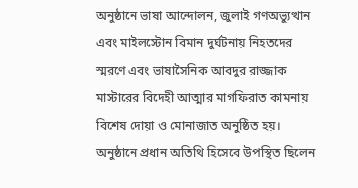অনুষ্ঠানে ভাষা আন্দোলন, জুলাই গণঅভ্যুত্থান এবং মাইলস্টোন বিমান দুর্ঘটনায় নিহতদের স্মরণে এবং ভাষাসৈনিক আবদুর রাজ্জাক মাস্টারের বিদেহী আত্মার মাগফিরাত কামনায় বিশেষ দোয়া ও মোনাজাত অনুষ্ঠিত হয়।
অনুষ্ঠানে প্রধান অতিথি হিসেবে উপস্থিত ছিলেন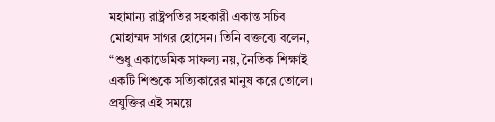মহামান্য রাষ্ট্রপতির সহকারী একান্ত সচিব মোহাম্মদ সাগর হোসেন। তিনি বক্তব্যে বলেন,
“শুধু একাডেমিক সাফল্য নয়, নৈতিক শিক্ষাই একটি শিশুকে সত্যিকারের মানুষ করে তোলে। প্রযুক্তির এই সময়ে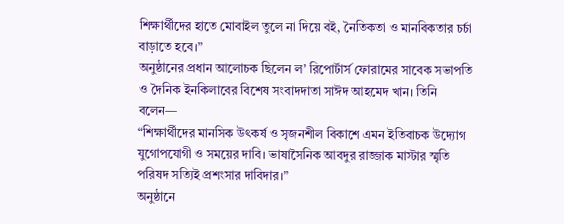শিক্ষার্থীদের হাতে মোবাইল তুলে না দিয়ে বই, নৈতিকতা ও মানবিকতার চর্চা বাড়াতে হবে।”
অনুষ্ঠানের প্রধান আলোচক ছিলেন ল’ রিপোর্টার্স ফোরামের সাবেক সভাপতি ও দৈনিক ইনকিলাবের বিশেষ সংবাদদাতা সাঈদ আহমেদ খান। তিনি বলেন—
“শিক্ষার্থীদের মানসিক উৎকর্ষ ও সৃজনশীল বিকাশে এমন ইতিবাচক উদ্যোগ যুগোপযোগী ও সময়ের দাবি। ভাষাসৈনিক আবদুর রাজ্জাক মাস্টার স্মৃতি পরিষদ সত্যিই প্রশংসার দাবিদার।”
অনুষ্ঠানে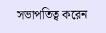সভাপতিত্ব করেন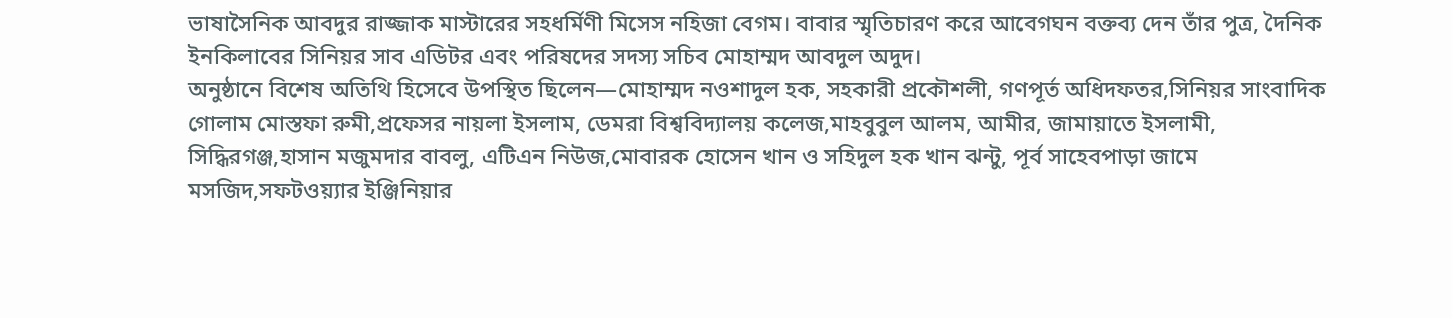ভাষাসৈনিক আবদুর রাজ্জাক মাস্টারের সহধর্মিণী মিসেস নহিজা বেগম। বাবার স্মৃতিচারণ করে আবেগঘন বক্তব্য দেন তাঁর পুত্র, দৈনিক ইনকিলাবের সিনিয়র সাব এডিটর এবং পরিষদের সদস্য সচিব মোহাম্মদ আবদুল অদুদ।
অনুষ্ঠানে বিশেষ অতিথি হিসেবে উপস্থিত ছিলেন—মোহাম্মদ নওশাদুল হক, সহকারী প্রকৌশলী, গণপূর্ত অধিদফতর,সিনিয়র সাংবাদিক গোলাম মোস্তফা রুমী,প্রফেসর নায়লা ইসলাম, ডেমরা বিশ্ববিদ্যালয় কলেজ,মাহবুবুল আলম, আমীর, জামায়াতে ইসলামী, সিদ্ধিরগঞ্জ,হাসান মজুমদার বাবলু, এটিএন নিউজ,মোবারক হোসেন খান ও সহিদুল হক খান ঝন্টু, পূর্ব সাহেবপাড়া জামে মসজিদ,সফটওয়্যার ইঞ্জিনিয়ার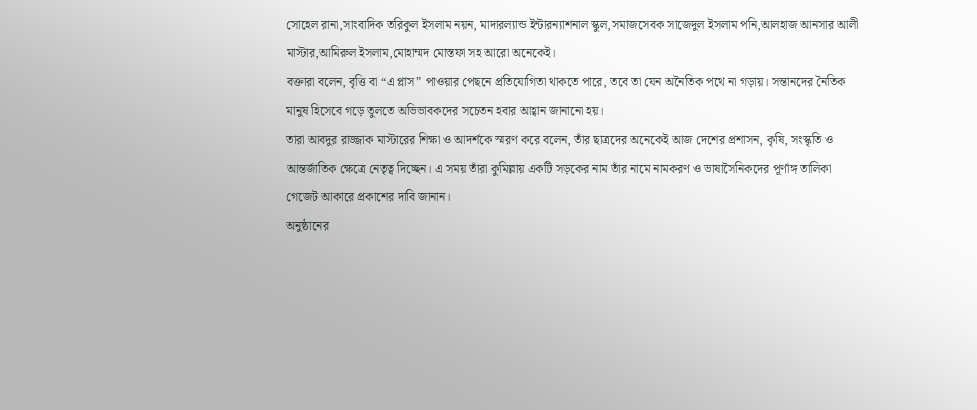সোহেল রানা,সাংবাদিক তরিকুল ইসলাম নয়ন, মাদারল্যান্ড ইন্টারন্যাশনাল স্কুল,সমাজসেবক সাজেদুল ইসলাম পনি,আলহাজ আনসার আলী মাস্টার,আমিরুল ইসলাম,মোহাম্মদ মোস্তফা সহ আরো অনেকেই।
বক্তারা বলেন, বৃত্তি বা “এ প্লাস” পাওয়ার পেছনে প্রতিযোগিতা থাকতে পারে, তবে তা যেন অনৈতিক পথে না গড়ায়। সন্তানদের নৈতিক মানুষ হিসেবে গড়ে তুলতে অভিভাবকদের সচেতন হবার আহ্বান জানানো হয়।
তারা আবদুর রাজ্জাক মাস্টারের শিক্ষা ও আদর্শকে স্মরণ করে বলেন, তাঁর ছাত্রদের অনেকেই আজ দেশের প্রশাসন, কৃষি, সংস্কৃতি ও আন্তর্জাতিক ক্ষেত্রে নেতৃত্ব দিচ্ছেন। এ সময় তাঁরা কুমিল্লায় একটি সড়কের নাম তাঁর নামে নামকরণ ও ভাষাসৈনিকদের পূর্ণাঙ্গ তালিকা গেজেট আকারে প্রকাশের দাবি জানান।
অনুষ্ঠানের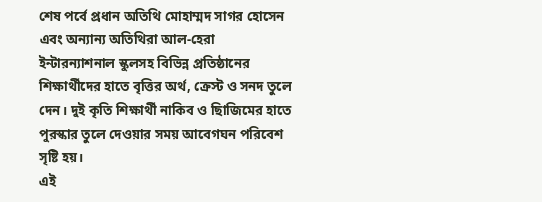শেষ পর্বে প্রধান অতিথি মোহাম্মদ সাগর হোসেন এবং অন্যান্য অতিথিরা আল-হেরা ইন্টারন্যাশনাল স্কুলসহ বিভিন্ন প্রতিষ্ঠানের শিক্ষার্থীদের হাতে বৃত্তির অর্থ, ক্রেস্ট ও সনদ তুলে দেন। দুই কৃতি শিক্ষার্থী নাকিব ও ছিাজিমের হাতে পুরস্কার তুলে দেওয়ার সময় আবেগঘন পরিবেশ সৃষ্টি হয়।
এই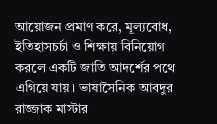আয়োজন প্রমাণ করে, মূল্যবোধ, ইতিহাসচর্চা ও শিক্ষায় বিনিয়োগ করলে একটি জাতি আদর্শের পথে এগিয়ে যায়। ভাষাসৈনিক আবদুর রাজ্জাক মাস্টার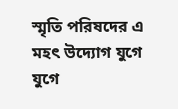স্মৃতি পরিষদের এ মহৎ উদ্যোগ যুগে যুগে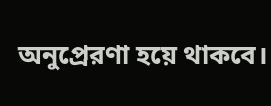অনুপ্রেরণা হয়ে থাকবে।